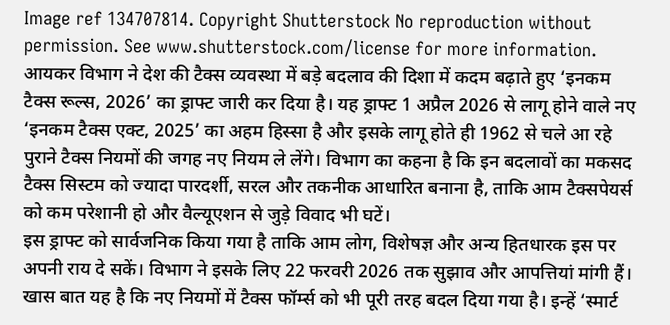Image ref 134707814. Copyright Shutterstock No reproduction without permission. See www.shutterstock.com/license for more information.
आयकर विभाग ने देश की टैक्स व्यवस्था में बड़े बदलाव की दिशा में कदम बढ़ाते हुए ‘इनकम टैक्स रूल्स, 2026’ का ड्राफ्ट जारी कर दिया है। यह ड्राफ्ट 1 अप्रैल 2026 से लागू होने वाले नए ‘इनकम टैक्स एक्ट, 2025’ का अहम हिस्सा है और इसके लागू होते ही 1962 से चले आ रहे पुराने टैक्स नियमों की जगह नए नियम ले लेंगे। विभाग का कहना है कि इन बदलावों का मकसद टैक्स सिस्टम को ज्यादा पारदर्शी, सरल और तकनीक आधारित बनाना है, ताकि आम टैक्सपेयर्स को कम परेशानी हो और वैल्यूएशन से जुड़े विवाद भी घटें।
इस ड्राफ्ट को सार्वजनिक किया गया है ताकि आम लोग, विशेषज्ञ और अन्य हितधारक इस पर अपनी राय दे सकें। विभाग ने इसके लिए 22 फरवरी 2026 तक सुझाव और आपत्तियां मांगी हैं। खास बात यह है कि नए नियमों में टैक्स फॉर्म्स को भी पूरी तरह बदल दिया गया है। इन्हें ‘स्मार्ट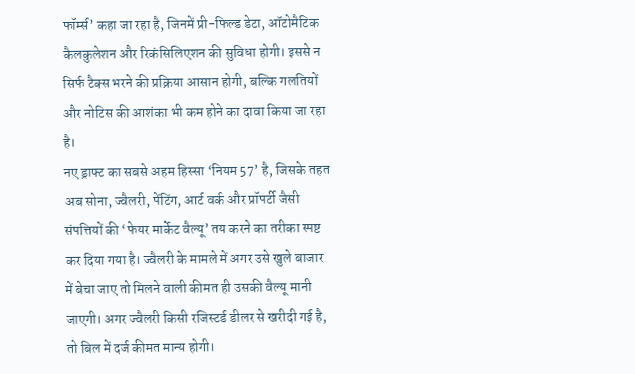फॉर्म्स’ कहा जा रहा है, जिनमें प्री-फिल्ड डेटा, ऑटोमैटिक कैलकुलेशन और रिकंसिलिएशन की सुविधा होगी। इससे न सिर्फ टैक्स भरने की प्रक्रिया आसान होगी, बल्कि गलतियों और नोटिस की आशंका भी कम होने का दावा किया जा रहा है।
नए ड्राफ्ट का सबसे अहम हिस्सा ‘नियम 57’ है, जिसके तहत अब सोना, ज्वैलरी, पेंटिंग, आर्ट वर्क और प्रॉपर्टी जैसी संपत्तियों की ‘फेयर मार्केट वैल्यू’ तय करने का तरीका स्पष्ट कर दिया गया है। ज्वैलरी के मामले में अगर उसे खुले बाजार में बेचा जाए तो मिलने वाली कीमत ही उसकी वैल्यू मानी जाएगी। अगर ज्वैलरी किसी रजिस्टर्ड डीलर से खरीदी गई है, तो बिल में दर्ज कीमत मान्य होगी।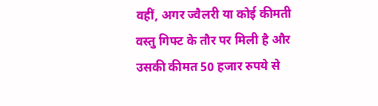वहीं, अगर ज्वैलरी या कोई कीमती वस्तु गिफ्ट के तौर पर मिली है और उसकी कीमत 50 हजार रुपये से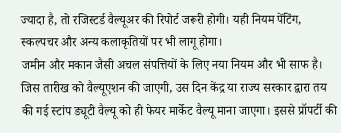ज्यादा है, तो रजिस्टर्ड वैल्यूअर की रिपोर्ट जरूरी होगी। यही नियम पेंटिंग, स्कल्पचर और अन्य कलाकृतियों पर भी लागू होगा।
जमीन और मकान जैसी अचल संपत्तियों के लिए नया नियम और भी साफ है। जिस तारीख को वैल्यूएशन की जाएगी, उस दिन केंद्र या राज्य सरकार द्वारा तय की गई स्टांप ड्यूटी वैल्यू को ही फेयर मार्केट वैल्यू माना जाएगा। इससे प्रॉपर्टी की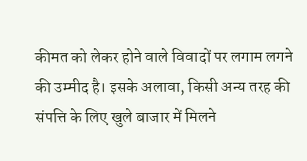कीमत को लेकर होने वाले विवादों पर लगाम लगने की उम्मीद है। इसके अलावा, किसी अन्य तरह की संपत्ति के लिए खुले बाजार में मिलने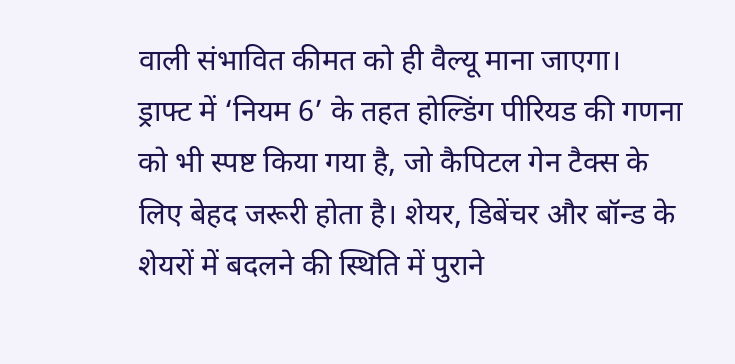वाली संभावित कीमत को ही वैल्यू माना जाएगा।
ड्राफ्ट में ‘नियम 6’ के तहत होल्डिंग पीरियड की गणना को भी स्पष्ट किया गया है, जो कैपिटल गेन टैक्स के लिए बेहद जरूरी होता है। शेयर, डिबेंचर और बॉन्ड के शेयरों में बदलने की स्थिति में पुराने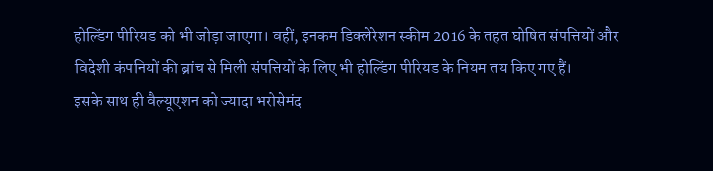होल्डिंग पीरियड को भी जोड़ा जाएगा। वहीं, इनकम डिक्लेरेशन स्कीम 2016 के तहत घोषित संपत्तियों और विदेशी कंपनियों की ब्रांच से मिली संपत्तियों के लिए भी होल्डिंग पीरियड के नियम तय किए गए हैं।
इसके साथ ही वैल्यूएशन को ज्यादा भरोसेमंद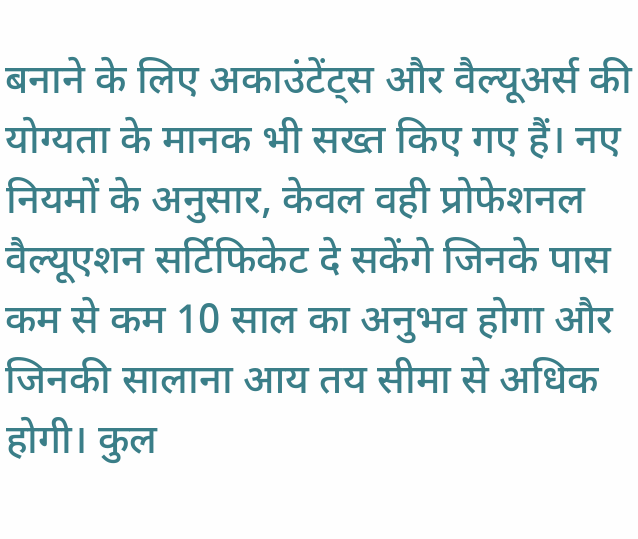बनाने के लिए अकाउंटेंट्स और वैल्यूअर्स की योग्यता के मानक भी सख्त किए गए हैं। नए नियमों के अनुसार, केवल वही प्रोफेशनल वैल्यूएशन सर्टिफिकेट दे सकेंगे जिनके पास कम से कम 10 साल का अनुभव होगा और जिनकी सालाना आय तय सीमा से अधिक होगी। कुल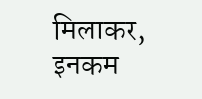मिलाकर, इनकम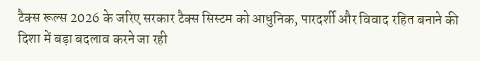टैक्स रूल्स 2026 के जरिए सरकार टैक्स सिस्टम को आधुनिक, पारदर्शी और विवाद रहित बनाने की दिशा में बड़ा बदलाव करने जा रही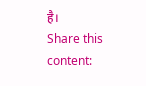है।
Share this content: